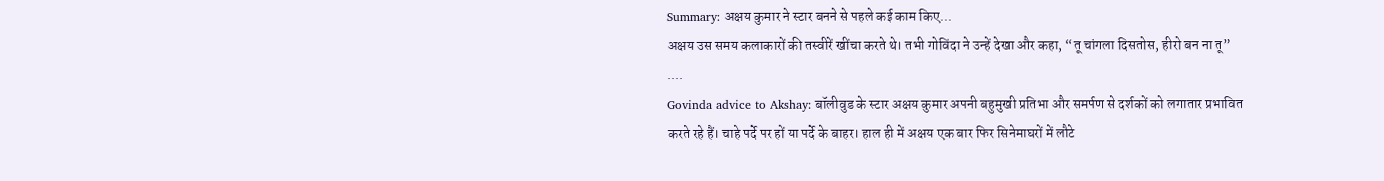Summary: अक्षय कुमार ने स्टार बनने से पहले कई काम किए...
अक्षय उस समय कलाकारों की तस्वीरें खींचा करते थे। तभी गोविंदा ने उन्हें देखा और कहा, “तू चांगला दिसतोस, हीरो बन ना तू” ....
Govinda advice to Akshay: बॉलीवुड के स्टार अक्षय कुमार अपनी बहुमुखी प्रतिभा और समर्पण से दर्शकों को लगातार प्रभावित करते रहे हैं। चाहे पर्दे पर हों या पर्दे के बाहर। हाल ही में अक्षय एक बार फिर सिनेमाघरों में लौटे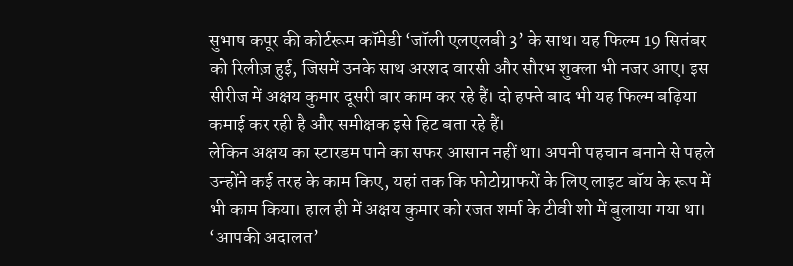सुभाष कपूर की कोर्टरूम कॉमेडी ‘जॉली एलएलबी 3’ के साथ। यह फिल्म 19 सितंबर को रिलीज़ हुई, जिसमें उनके साथ अरशद वारसी और सौरभ शुक्ला भी नजर आए। इस सीरीज में अक्षय कुमार दूसरी बार काम कर रहे हैं। दो हफ्ते बाद भी यह फिल्म बढ़िया कमाई कर रही है और समीक्षक इसे हिट बता रहे हैं।
लेकिन अक्षय का स्टारडम पाने का सफर आसान नहीं था। अपनी पहचान बनाने से पहले उन्होंने कई तरह के काम किए, यहां तक कि फोटोग्राफरों के लिए लाइट बॉय के रूप में भी काम किया। हाल ही में अक्षय कुमार को रजत शर्मा के टीवी शो में बुलाया गया था। ‘आपकी अदालत’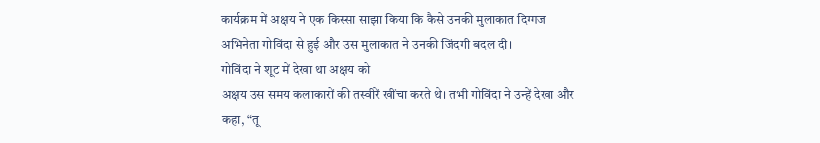कार्यक्रम में अक्षय ने एक किस्सा साझा किया कि कैसे उनकी मुलाकात दिग्गज अभिनेता गोविंदा से हुई और उस मुलाकात ने उनकी जिंदगी बदल दी।
गोविंदा ने शूट में देखा था अक्षय को
अक्षय उस समय कलाकारों की तस्वीरें खींचा करते थे। तभी गोविंदा ने उन्हें देखा और कहा, “तू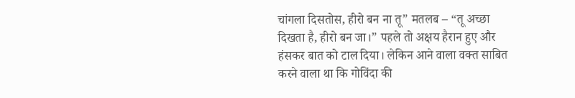चांगला दिसतोस, हीरो बन ना तू” मतलब – “तू अच्छा दिखता है, हीरो बन जा।” पहले तो अक्षय हैरान हुए और हंसकर बात को टाल दिया। लेकिन आने वाला वक्त साबित करने वाला था कि गोविंदा की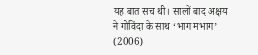यह बात सच थी। सालों बाद अक्षय ने गोविंदा के साथ ‘भाग मभाग’ (2006)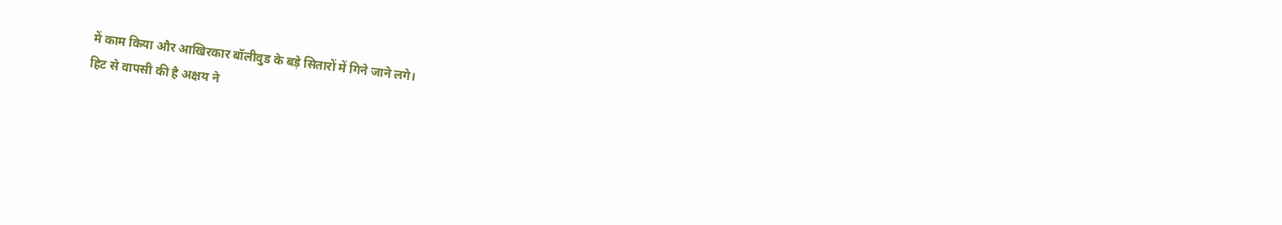में काम किया और आखिरकार बॉलीवुड के बड़े सितारों में गिने जाने लगे।
हिट से वापसी की है अक्षय ने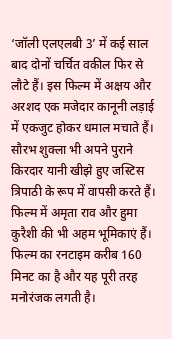‘जॉली एलएलबी 3’ में कई साल बाद दोनों चर्चित वकील फिर से लौटे हैं। इस फिल्म में अक्षय और अरशद एक मजेदार कानूनी लड़ाई में एकजुट होकर धमाल मचाते हैं। सौरभ शुक्ला भी अपने पुराने किरदार यानी खीझे हुए जस्टिस त्रिपाठी के रूप में वापसी करते हैं। फिल्म में अमृता राव और हुमा कुरैशी की भी अहम भूमिकाएं हैं। फिल्म का रनटाइम करीब 160 मिनट का है और यह पूरी तरह मनोरंजक लगती है।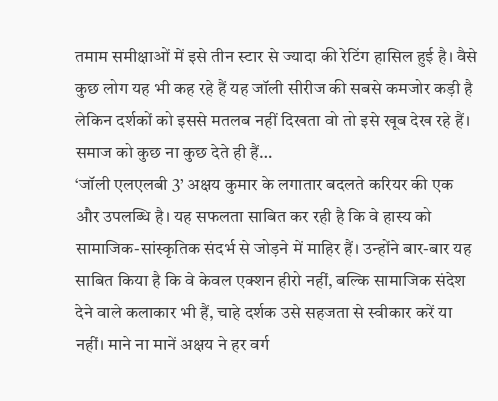तमाम समीक्षाओं में इसे तीन स्टार से ज्यादा की रेटिंग हासिल हुई है। वैसे कुछ लोग यह भी कह रहे हैं यह जॉली सीरीज की सबसे कमजोर कड़ी है लेकिन दर्शकों को इससे मतलब नहीं दिखता वो तो इसे खूब देख रहे हैं।
समाज को कुछ ना कुछ देते ही हैं…
‘जॉली एलएलबी 3’ अक्षय कुमार के लगातार बदलते करियर की एक और उपलब्धि है। यह सफलता साबित कर रही है कि वे हास्य को सामाजिक-सांस्कृतिक संदर्भ से जोड़ने में माहिर हैं। उन्होंने बार-बार यह साबित किया है कि वे केवल एक्शन हीरो नहीं, बल्कि सामाजिक संदेश देने वाले कलाकार भी हैं, चाहे दर्शक उसे सहजता से स्वीकार करें या नहीं। माने ना मानें अक्षय ने हर वर्ग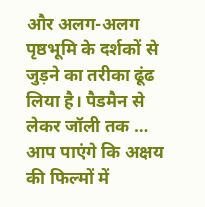और अलग-अलग पृष्ठभूमि के दर्शकों से जुड़ने का तरीका ढूंढ लिया है। पैडमैन से लेकर जॉली तक … आप पाएंगे कि अक्षय की फिल्मों में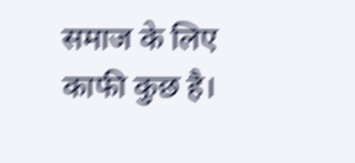समाज के लिए काफी कुछ है।